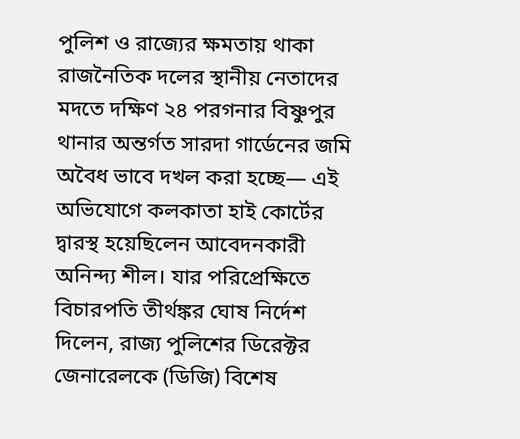পুলিশ ও রাজ্যের ক্ষমতায় থাকা রাজনৈতিক দলের স্থানীয় নেতাদের মদতে দক্ষিণ ২৪ পরগনার বিষ্ণুপুর থানার অন্তর্গত সারদা গার্ডেনের জমি অবৈধ ভাবে দখল করা হচ্ছে— এই অভিযোগে কলকাতা হাই কোর্টের দ্বারস্থ হয়েছিলেন আবেদনকারী অনিন্দ্য শীল। যার পরিপ্রেক্ষিতে বিচারপতি তীর্থঙ্কর ঘোষ নির্দেশ দিলেন, রাজ্য পুলিশের ডিরেক্টর জেনারেলকে (ডিজি) বিশেষ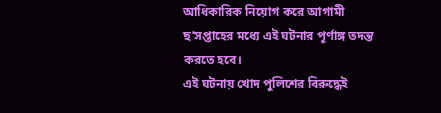আধিকারিক নিয়োগ করে আগামী ছ’সপ্তাহের মধ্যে এই ঘটনার পূর্ণাঙ্গ তদন্ত করতে হবে।
এই ঘটনায় খোদ পুলিশের বিরুদ্ধেই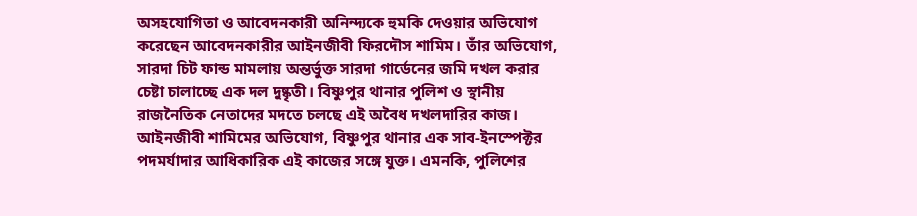অসহযোগিতা ও আবেদনকারী অনিন্দ্যকে হুমকি দেওয়ার অভিযোগ করেছেন আবেদনকারীর আইনজীবী ফিরদৌস শামিম। তাঁর অভিযোগ, সারদা চিট ফান্ড মামলায় অন্তর্ভুক্ত সারদা গার্ডেনের জমি দখল করার চেষ্টা চালাচ্ছে এক দল দুষ্কৃতী। বিষ্ণুপুর থানার পুলিশ ও স্থানীয় রাজনৈতিক নেতাদের মদতে চলছে এই অবৈধ দখলদারির কাজ। আইনজীবী শামিমের অভিযোগ, বিষ্ণুপুর থানার এক সাব-ইনস্পেক্টর পদমর্যাদার আধিকারিক এই কাজের সঙ্গে যুক্ত। এমনকি, পুলিশের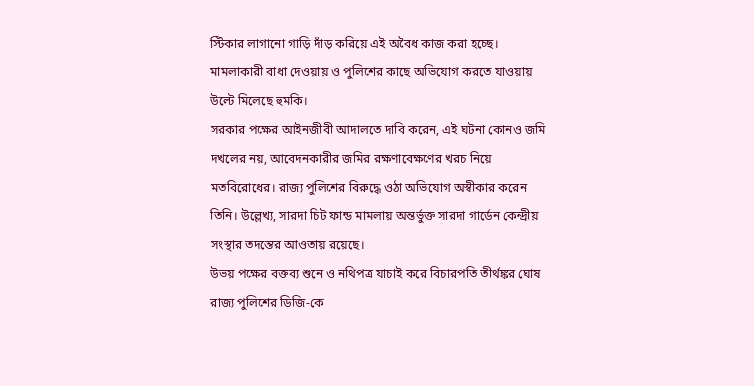স্টিকার লাগানো গাড়ি দাঁড় করিয়ে এই অবৈধ কাজ করা হচ্ছে। মামলাকারী বাধা দেওয়ায় ও পুলিশের কাছে অভিযোগ করতে যাওয়ায় উল্টে মিলেছে হুমকি।
সরকার পক্ষের আইনজীবী আদালতে দাবি করেন, এই ঘটনা কোনও জমি দখলের নয়, আবেদনকারীর জমির রক্ষণাবেক্ষণের খরচ নিয়ে মতবিরোধের। রাজ্য পুলিশের বিরুদ্ধে ওঠা অভিযোগ অস্বীকার করেন তিনি। উল্লেখ্য, সারদা চিট ফান্ড মামলায় অন্তর্ভুক্ত সারদা গার্ডেন কেন্দ্রীয় সংস্থার তদন্তের আওতায় রয়েছে।
উভয় পক্ষের বক্তব্য শুনে ও নথিপত্র যাচাই করে বিচারপতি তীর্থঙ্কর ঘোষ রাজ্য পুলিশের ডিজি-কে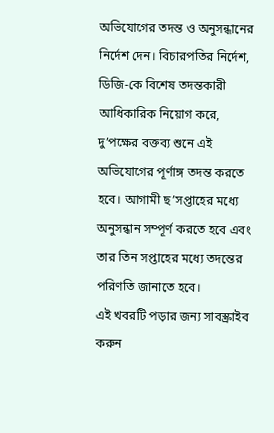অভিযোগের তদন্ত ও অনুসন্ধানের নির্দেশ দেন। বিচারপতির নির্দেশ, ডিজি-কে বিশেষ তদন্তকারী আধিকারিক নিয়োগ করে, দু’পক্ষের বক্তব্য শুনে এই
অভিযোগের পূর্ণাঙ্গ তদন্ত করতে হবে। আগামী ছ’সপ্তাহের মধ্যে অনুসন্ধান সম্পূর্ণ করতে হবে এবং তার তিন সপ্তাহের মধ্যে তদন্তের পরিণতি জানাতে হবে।
এই খবরটি পড়ার জন্য সাবস্ক্রাইব করুন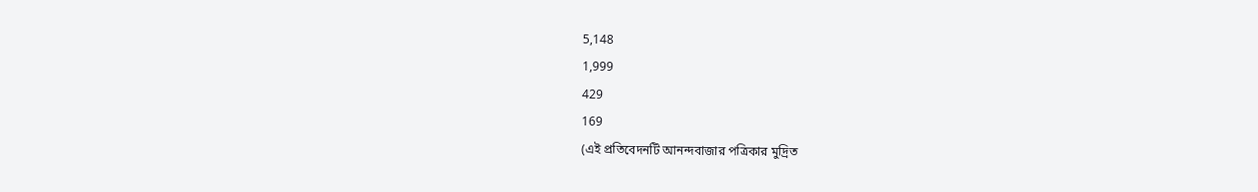5,148
1,999
429
169
(এই প্রতিবেদনটি আনন্দবাজার পত্রিকার মুদ্রিত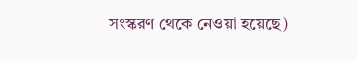সংস্করণ থেকে নেওয়া হয়েছে)